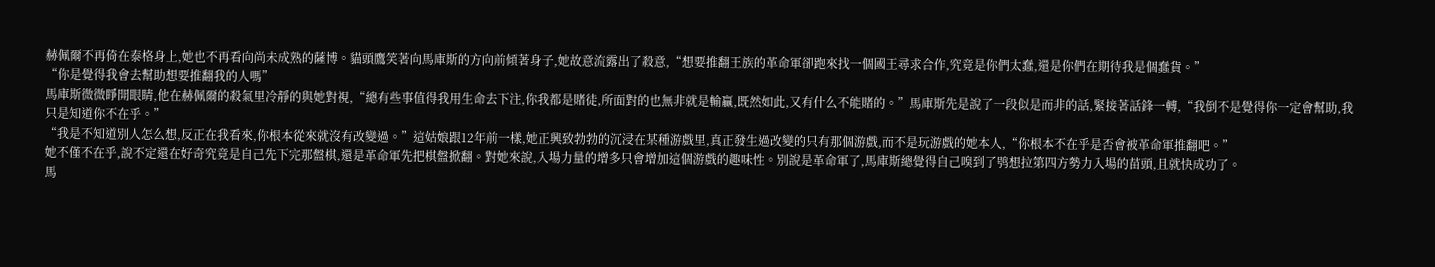赫佩爾不再倚在泰格身上,她也不再看向尚未成熟的薩博。貓頭鷹笑著向馬庫斯的方向前傾著身子,她故意流露出了殺意,“想要推翻王族的革命軍卻跑來找一個國王尋求合作,究竟是你們太蠢,還是你們在期待我是個蠢貨。”
“你是覺得我會去幫助想要推翻我的人嗎”
馬庫斯微微睜開眼睛,他在赫佩爾的殺氣里冷靜的與她對視,“總有些事值得我用生命去下注,你我都是賭徒,所面對的也無非就是輸贏,既然如此,又有什么不能賭的。”馬庫斯先是說了一段似是而非的話,緊接著話鋒一轉,“我倒不是覺得你一定會幫助,我只是知道你不在乎。”
“我是不知道別人怎么想,反正在我看來,你根本從來就沒有改變過。”這姑娘跟12年前一樣,她正興致勃勃的沉浸在某種游戲里,真正發生過改變的只有那個游戲,而不是玩游戲的她本人,“你根本不在乎是否會被革命軍推翻吧。”
她不僅不在乎,說不定還在好奇究竟是自己先下完那盤棋,還是革命軍先把棋盤掀翻。對她來說,入場力量的增多只會增加這個游戲的趣味性。別說是革命軍了,馬庫斯總覺得自己嗅到了鸮想拉第四方勢力入場的苗頭,且就快成功了。
馬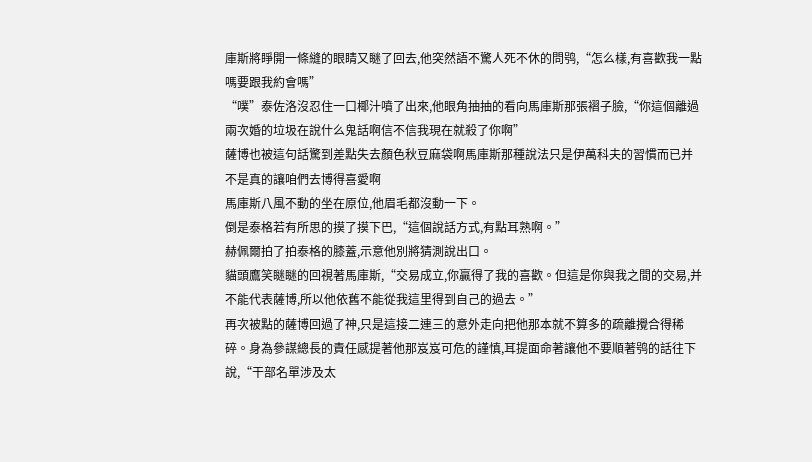庫斯將睜開一條縫的眼睛又瞇了回去,他突然語不驚人死不休的問鸮,“怎么樣,有喜歡我一點嗎要跟我約會嗎”
“噗”泰佐洛沒忍住一口椰汁噴了出來,他眼角抽抽的看向馬庫斯那張褶子臉,“你這個離過兩次婚的垃圾在說什么鬼話啊信不信我現在就殺了你啊”
薩博也被這句話驚到差點失去顏色秋豆麻袋啊馬庫斯那種說法只是伊萬科夫的習慣而已并不是真的讓咱們去博得喜愛啊
馬庫斯八風不動的坐在原位,他眉毛都沒動一下。
倒是泰格若有所思的摸了摸下巴,“這個說話方式,有點耳熟啊。”
赫佩爾拍了拍泰格的膝蓋,示意他別將猜測說出口。
貓頭鷹笑瞇瞇的回視著馬庫斯,“交易成立,你贏得了我的喜歡。但這是你與我之間的交易,并不能代表薩博,所以他依舊不能從我這里得到自己的過去。”
再次被點的薩博回過了神,只是這接二連三的意外走向把他那本就不算多的疏離攪合得稀碎。身為參謀總長的責任感提著他那岌岌可危的謹慎,耳提面命著讓他不要順著鸮的話往下說,“干部名單涉及太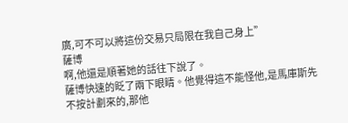廣,可不可以將這份交易只局限在我自己身上”
薩博
啊,他還是順著她的話往下說了。
薩博快速的眨了兩下眼睛。他覺得這不能怪他,是馬庫斯先不按計劃來的,那他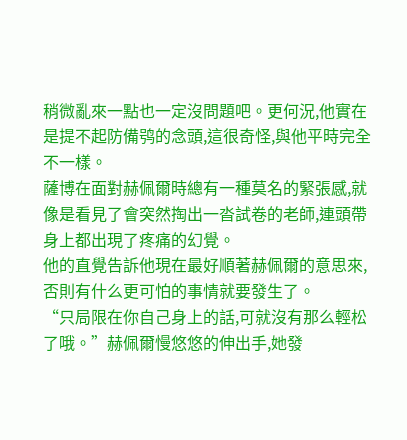稍微亂來一點也一定沒問題吧。更何況,他實在是提不起防備鸮的念頭,這很奇怪,與他平時完全不一樣。
薩博在面對赫佩爾時總有一種莫名的緊張感,就像是看見了會突然掏出一沓試卷的老師,連頭帶身上都出現了疼痛的幻覺。
他的直覺告訴他現在最好順著赫佩爾的意思來,否則有什么更可怕的事情就要發生了。
“只局限在你自己身上的話,可就沒有那么輕松了哦。”赫佩爾慢悠悠的伸出手,她發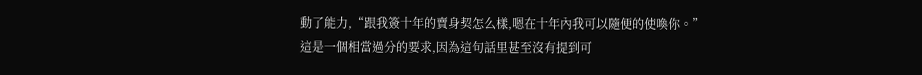動了能力,“跟我簽十年的賣身契怎么樣,嗯在十年內我可以隨便的使喚你。”
這是一個相當過分的要求,因為這句話里甚至沒有提到可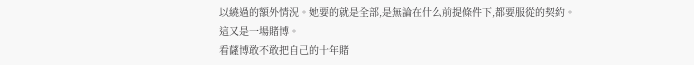以繞過的額外情況。她要的就是全部,是無論在什么前提條件下,都要服從的契約。
這又是一場賭博。
看薩博敢不敢把自己的十年賭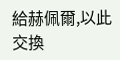給赫佩爾,以此交換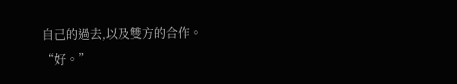自己的過去,以及雙方的合作。
“好。”